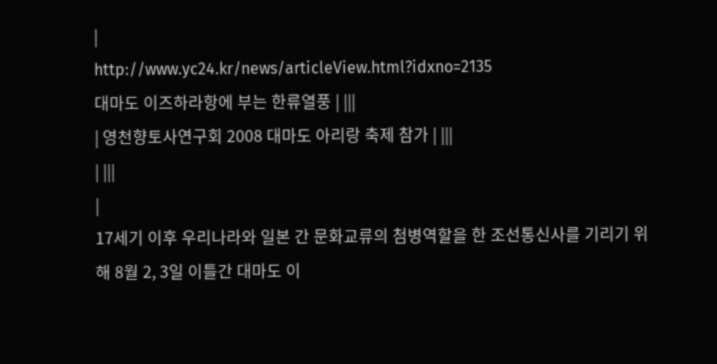|
http://www.yc24.kr/news/articleView.html?idxno=2135
대마도 이즈하라항에 부는 한류열풍 | |||
| 영천향토사연구회 2008 대마도 아리랑 축제 참가 | |||
| |||
|
17세기 이후 우리나라와 일본 간 문화교류의 첨병역할을 한 조선통신사를 기리기 위해 8월 2, 3일 이틀간 대마도 이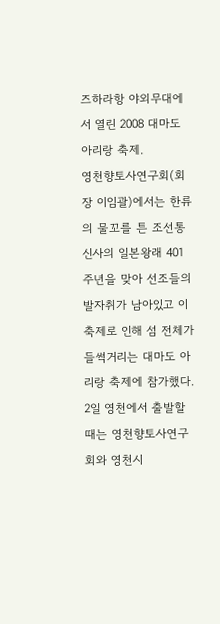즈하라항 야외무대에서 열린 2008 대마도 아리랑 축제.
영천향토사연구회(회장 이임괄)에서는 한류의 물꼬를 튼 조선통신사의 일본왕래 401주년을 맞아 선조들의 발자취가 남아있고 이 축제로 인해 섬 전체가 들썩거리는 대마도 아리랑 축제에 참가했다.
2일 영천에서 출발할 때는 영천향토사연구회와 영천시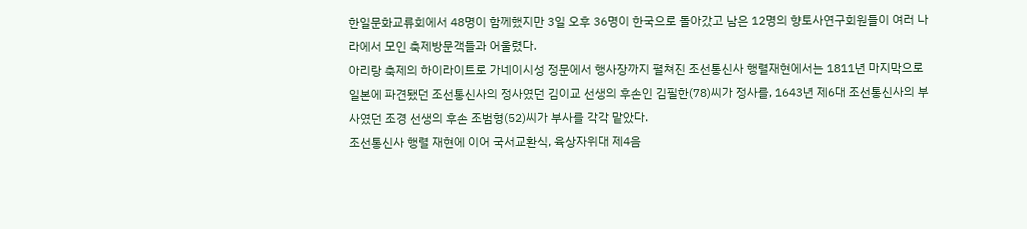한일문화교류회에서 48명이 함께했지만 3일 오후 36명이 한국으로 돌아갔고 남은 12명의 향토사연구회원들이 여러 나라에서 모인 축제방문객들과 어울렸다.
아리랑 축제의 하이라이트로 가네이시성 정문에서 행사장까지 펼쳐진 조선통신사 행렬재현에서는 1811년 마지막으로 일본에 파견됐던 조선통신사의 정사였던 김이교 선생의 후손인 김필한(78)씨가 정사를, 1643년 제6대 조선통신사의 부사였던 조경 선생의 후손 조범형(52)씨가 부사를 각각 맡았다.
조선통신사 행렬 재현에 이어 국서교환식, 육상자위대 제4음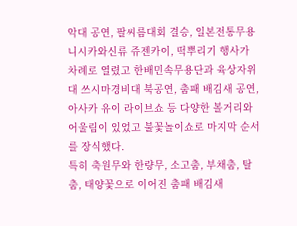악대 공연, 팔씨름대회 결승, 일본전통무용 니시카와신류 쥬젠카이, 떡뿌리기 행사가 차례로 열렸고 한배민속무용단과 육상자위대 쓰시마경비대 북공연, 춤패 배김새 공연, 아사카 유이 라이브쇼 등 다양한 볼거리와 어울림이 있었고 불꽃놀이쇼로 마지막 순서를 장식했다.
특히 축원무와 한량무, 소고춤, 부채춤, 탈춤, 태양꽃으로 이어진 춤패 배김새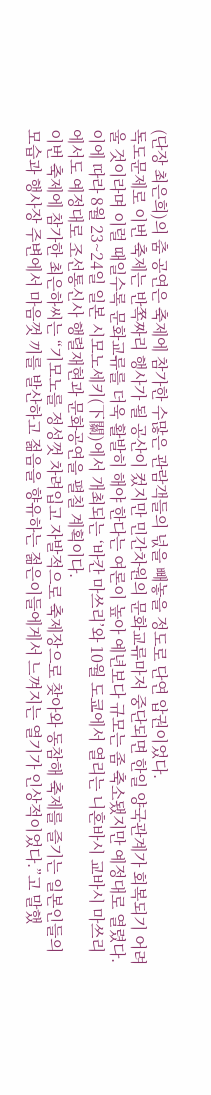(단장 최은희)의 춤 공연은 축제에 참가한 수많은 관람객들의 넋을 빼놓을 정도로 단연 압권이었다.
독도문제로 이번 축제는 반쪽짜리 행사가 될 공산이 컸지만 민간차원의 문화교류마저 중단되면 한일 양국관계가 회복되기 어려울 것이라며 이럴 때일수록 문화교류를 더욱 활발히 해야 한다는 여론이 높아 예년보다 규모는 좀 축소됐지만 예정대로 열렸다.
이에 따라 8월 23~24일 일본 시모노세키(下關)에서 개최되는 ‘바칸 마쓰리’와 10월 도쿄에서 열리는 니혼바시 교바시 마쓰리에서도 예정대로 조선통신사 행렬재현과 문화공연을 펼칠 계획이다.
이번 축제에 참가한 최은하씨는 “기모노를 정성껏 차려입고 자발적으로 축제장으로 찾아와 동참해 축제를 즐기는 일본인들의 모습과 행사장 주변에서 마음껏 끼를 발산하고 젊음을 향유하는 젊은이들에게서 느껴지는 열기가 인상적이었다.”고 말했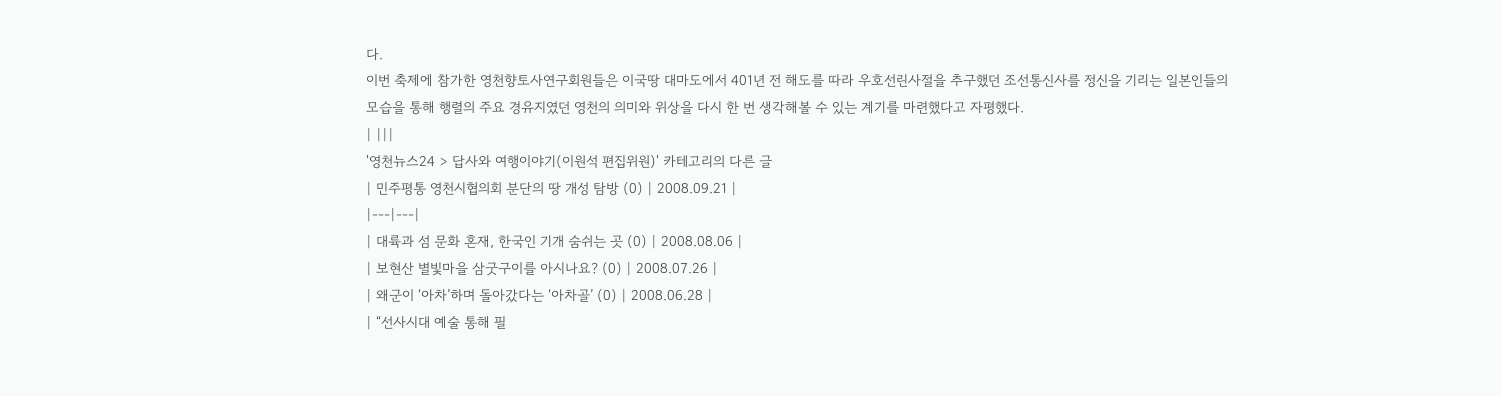다.
이번 축제에 참가한 영천향토사연구회원들은 이국땅 대마도에서 401년 전 해도를 따라 우호선린사절을 추구했던 조선통신사를 정신을 기리는 일본인들의 모습을 통해 행렬의 주요 경유지였던 영천의 의미와 위상을 다시 한 번 생각해볼 수 있는 계기를 마련했다고 자평했다.
| |||
'영천뉴스24 > 답사와 여행이야기(이원석 편집위원)' 카테고리의 다른 글
| 민주평통 영천시협의회 분단의 땅 개성 탐방 (0) | 2008.09.21 |
|---|---|
| 대륙과 섬 문화 혼재, 한국인 기개 숨쉬는 곳 (0) | 2008.08.06 |
| 보현산 별빛마을 삼굿구이를 아시나요? (0) | 2008.07.26 |
| 왜군이 ‘아차’하며 돌아갔다는 ‘아차골’ (0) | 2008.06.28 |
| “선사시대 예술 통해 필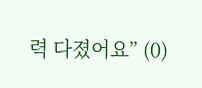력 다졌어요” (0)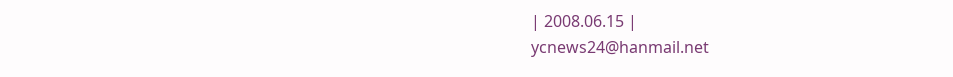| 2008.06.15 |
ycnews24@hanmail.net